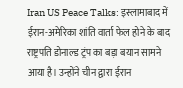Iran US Peace Talks: इस्लामाबाद में ईरान-अमेरिका शांति वार्ता फेल होने के बाद राष्ट्रपति डोनाल्ड ट्रंप का बड़ा बयान सामने आया है। उन्होंने चीन द्वारा ईरान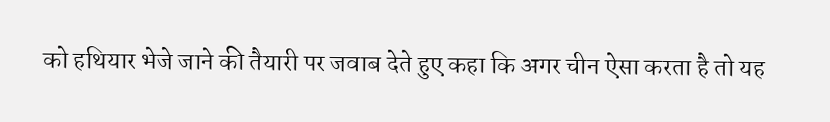को हथियार भेजे जाने की तैयारी पर जवाब देते हुए कहा कि अगर चीन ऐसा करता है तो यह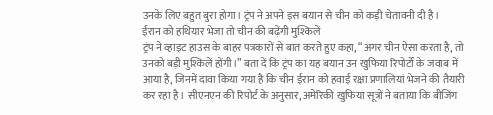उनके लिए बहुत बुरा होगा। ट्रंप ने अपने इस बयान से चीन को कड़ी चेतावनी दी है।
ईरान को हथियार भेजा तो चीन की बढ़ेंगी मुश्किलें
ट्रंप ने व्हाइट हाउस के बाहर पत्रकारों से बात करते हुए कहा, “अगर चीन ऐसा करता है, तो उनको बड़ी मुश्किलें होंगी।” बता दें कि ट्रंप का यह बयान उन खुफिया रिपोर्टों के जवाब में आया है, जिनमें दावा किया गया है कि चीन ईरान को हवाई रक्षा प्रणालियां भेजने की तैयारी कर रहा है। सीएनएन की रिपोर्ट के अनुसार, अमेरिकी खुफिया सूत्रों ने बताया कि बीजिंग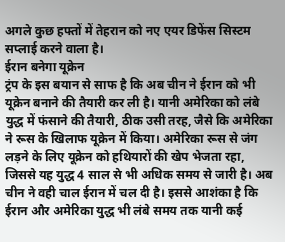अगले कुछ हफ्तों में तेहरान को नए एयर डिफेंस सिस्टम सप्लाई करने वाला है।
ईरान बनेगा यूक्रेन
ट्रंप के इस बयान से साफ है कि अब चीन ने ईरान को भी यूक्रेन बनाने की तैयारी कर ली है। यानी अमेरिका को लंबे युद्ध में फंसाने की तैयारी, ठीक उसी तरह, जैसे कि अमेरिका ने रूस के खिलाफ यूक्रेन में किया। अमेरिका रूस से जंग लड़ने के लिए यूक्रेन को हथियारों की खेप भेजता रहा, जिससे यह युद्ध 4 साल से भी अधिक समय से जारी है। अब चीन ने वही चाल ईरान में चल दी है। इससे आशंका है कि ईरान और अमेरिका युद्ध भी लंबे समय तक यानी कई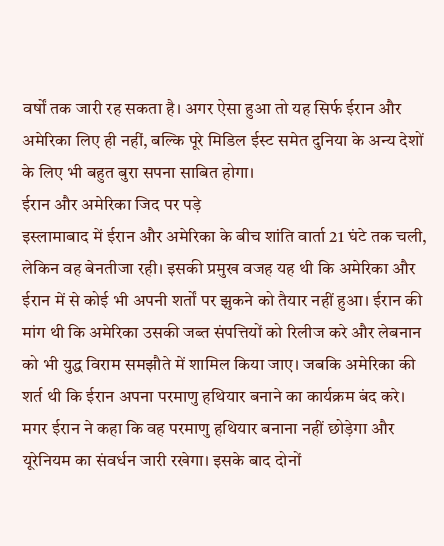वर्षों तक जारी रह सकता है। अगर ऐसा हुआ तो यह सिर्फ ईरान और अमेरिका लिए ही नहीं, बल्कि पूरे मिडिल ईस्ट समेत दुनिया के अन्य देशों के लिए भी बहुत बुरा सपना साबित होगा।
ईरान और अमेरिका जिद पर पड़े
इस्लामाबाद में ईरान और अमेरिका के बीच शांति वार्ता 21 घंटे तक चली, लेकिन वह बेनतीजा रही। इसकी प्रमुख वजह यह थी कि अमेरिका और ईरान में से कोई भी अपनी शर्तों पर झुकने को तैयार नहीं हुआ। ईरान की मांग थी कि अमेरिका उसकी जब्त संपत्तियों को रिलीज करे और लेबनान को भी युद्ध विराम समझौते में शामिल किया जाए। जबकि अमेरिका की शर्त थी कि ईरान अपना परमाणु हथियार बनाने का कार्यक्रम बंद करे। मगर ईरान ने कहा कि वह परमाणु हथियार बनाना नहीं छोड़ेगा और यूरेनियम का संवर्धन जारी रखेगा। इसके बाद दोनों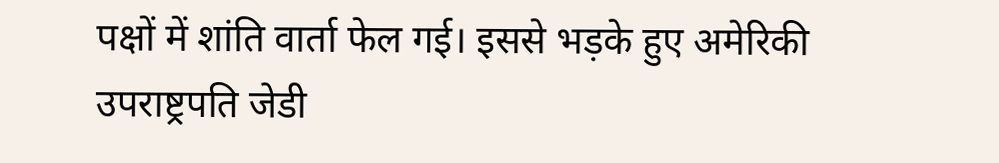पक्षों में शांति वार्ता फेल गई। इससे भड़के हुए अमेरिकी उपराष्ट्रपति जेडी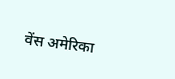वेंस अमेरिका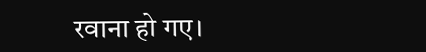रवाना हो गए।